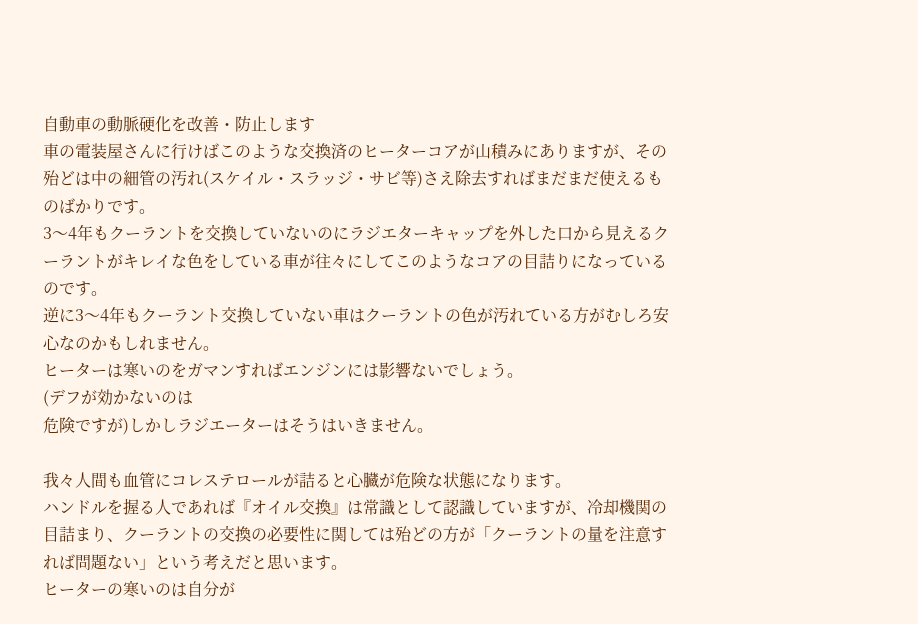自動車の動脈硬化を改善・防止します
車の電装屋さんに行けばこのような交換済のヒーターコアが山積みにありますが、その殆どは中の細管の汚れ(スケイル・スラッジ・サビ等)さえ除去すればまだまだ使えるものばかりです。
3〜4年もクーラントを交換していないのにラジエターキャップを外した口から見えるクーラントがキレイな色をしている車が往々にしてこのようなコアの目詰りになっているのです。
逆に3〜4年もクーラント交換していない車はクーラントの色が汚れている方がむしろ安心なのかもしれません。
ヒーターは寒いのをガマンすればエンジンには影響ないでしょう。
(デフが効かないのは
危険ですが)しかしラジエーターはそうはいきません。

我々人間も血管にコレステロールが詰ると心臓が危険な状態になります。
ハンドルを握る人であれば『オイル交換』は常識として認識していますが、冷却機関の目詰まり、クーラントの交換の必要性に関しては殆どの方が「クーラントの量を注意すれば問題ない」という考えだと思います。
ヒーターの寒いのは自分が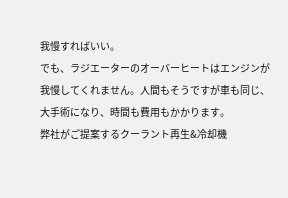我慢すればいい。
でも、ラジエーターのオーバーヒートはエンジンが我慢してくれません。人間もそうですが車も同じ、大手術になり、時間も費用もかかります。
弊社がご提案するクーラント再生&冷却機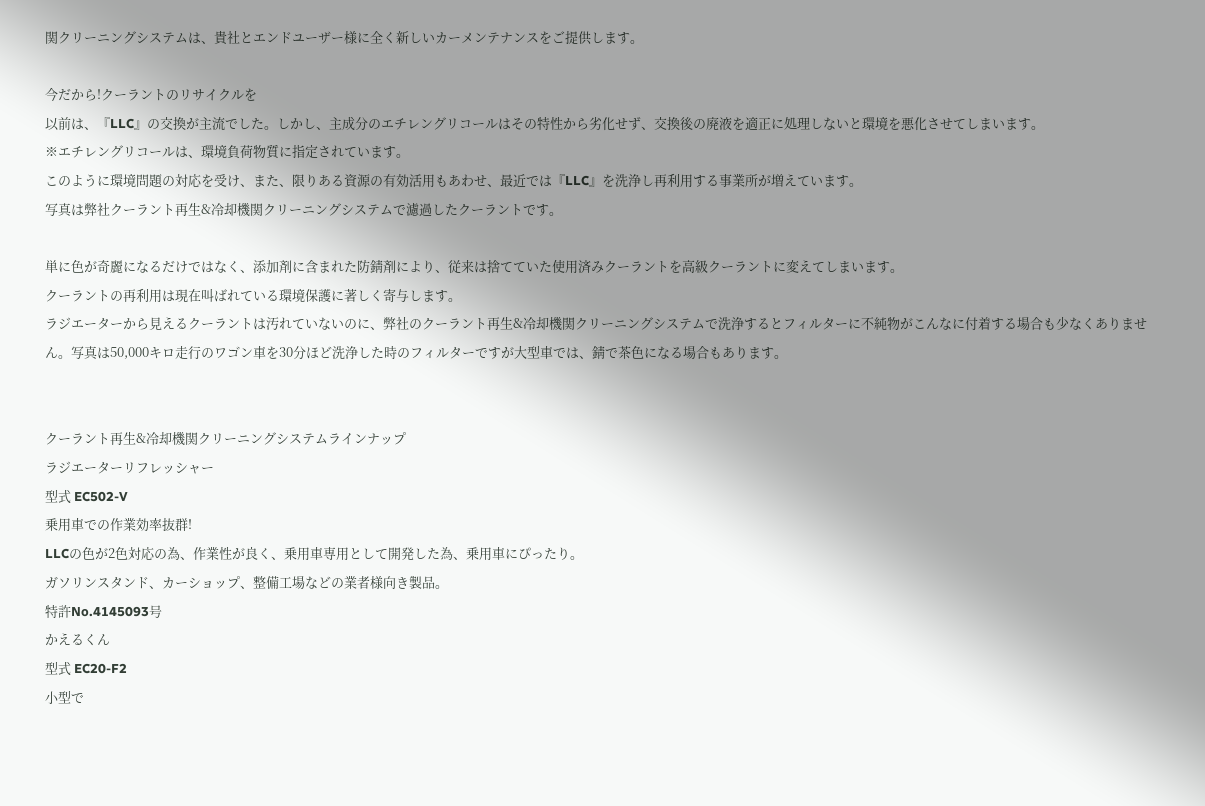関クリーニングシステムは、貴社とエンドユーザー様に全く新しいカーメンテナンスをご提供します。

今だから!クーラントのリサイクルを
以前は、『LLC』の交換が主流でした。しかし、主成分のエチレングリコールはその特性から劣化せず、交換後の廃液を適正に処理しないと環境を悪化させてしまいます。
※エチレングリコールは、環境負荷物質に指定されています。
このように環境問題の対応を受け、また、限りある資源の有効活用もあわせ、最近では『LLC』を洗浄し再利用する事業所が増えています。
写真は弊社クーラント再生&冷却機関クリーニングシステムで濾過したクーラントです。

単に色が奇麗になるだけではなく、添加剤に含まれた防錆剤により、従来は捨てていた使用済みクーラントを高級クーラントに変えてしまいます。
クーラントの再利用は現在叫ばれている環境保護に著しく寄与します。
ラジエーターから見えるクーラントは汚れていないのに、弊社のクーラント再生&冷却機関クリーニングシステムで洗浄するとフィルターに不純物がこんなに付着する場合も少なくありません。写真は50,000キロ走行のワゴン車を30分ほど洗浄した時のフィルターですが大型車では、錆で茶色になる場合もあります。


クーラント再生&冷却機関クリーニングシステムラインナップ
ラジエーターリフレッシャー
型式 EC502-V
乗用車での作業効率抜群!
LLCの色が2色対応の為、作業性が良く、乗用車専用として開発した為、乗用車にぴったり。
ガソリンスタンド、カーショップ、整備工場などの業者様向き製品。
特許No.4145093号
かえるくん
型式 EC20-F2
小型で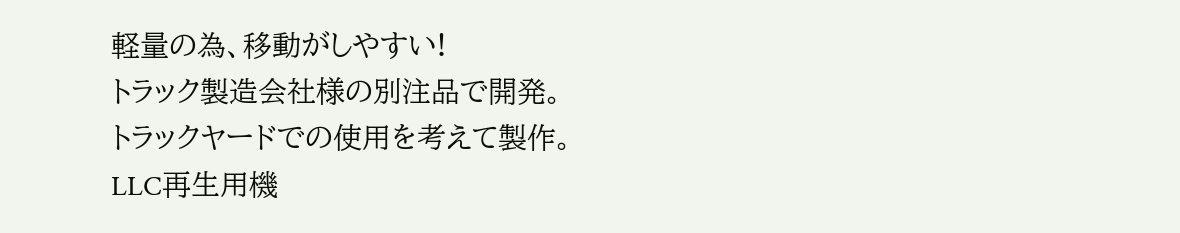軽量の為、移動がしやすい!
トラック製造会社様の別注品で開発。
トラックヤードでの使用を考えて製作。
LLC再生用機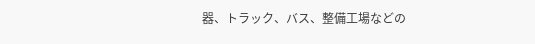器、トラック、バス、整備工場などの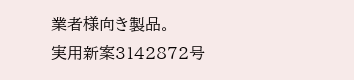業者様向き製品。
実用新案3142872号